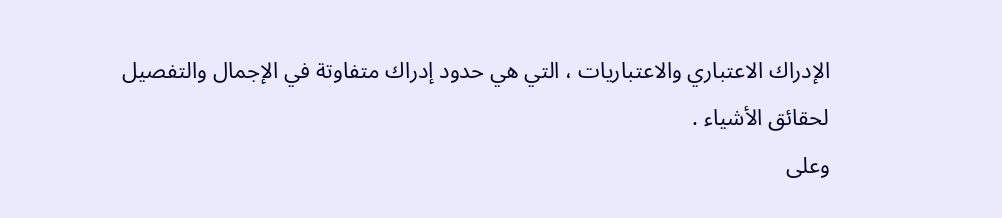الإدراك الاعتباري والاعتباريات ، التي هي حدود إدراك متفاوتة في الإجمال والتفصيل لحقائق الأشياء .
وعلى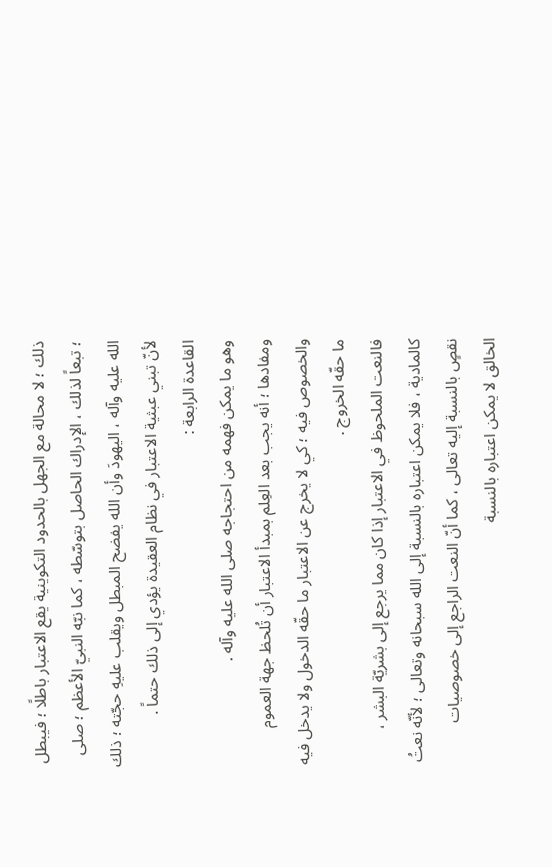ذلك ؛ لا محالة مع الجهل بالحدود التكوينية يقع الاعتبار باطلًا ؛ فيبطل ؛ تبعاً لذلك ، الإدراك الحاصل بتوسّطه ، كما نبّه النبيّ الأعظم ؛ صلى الله عليه وآله ، اليهودَ وأن الله يفضح المبطل ويقلب عليهِ حجّته ؛ ذلك لأنّ تبني عبثية الاعتبار في نظام العقيدة يؤدي إلى ذلك حتماً .
القاعدة الرابعة :
وهو ما يمكن فهمه من احتجاجه صلى الله عليه وآله .
ومفادها ؛ أنه يجب بعد العِلم بمبدأ الاعتبار أن تُلحظ جهة العموم والخصوص فيه ؛ كي لا يخرج عن الاعتبار ما حقّه الدخول ولا يدخل فيه ما حقّه الخروج .
فالنعت الملحوظ في الاعتبار إذا كان مما يرجع إلى بشريّة البشر ، كالمادية ، فلا يمكن اعتباره بالنسبة إلى الله سبحانه وتعالى ؛ لأنّه نعتُ نقصٍ بالنسبة إليه تعالى ، كما أنّ النعت الراجع إلى خصوصيات الخالق لا يمكن اعتباره بالنسبة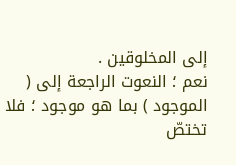إلى المخلوقين .
نعم ؛ النعوت الراجعة إلى ( الموجود ) بما هو موجود ؛ فلا تختصّ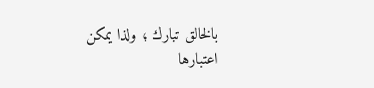بالخالق تبارك ؛ ولذا يمكن اعتبارها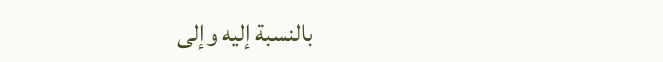بالنسبة إليه وإلى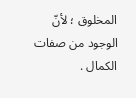المخلوق ؛ لأنّ الوجود من صفات الكمال .